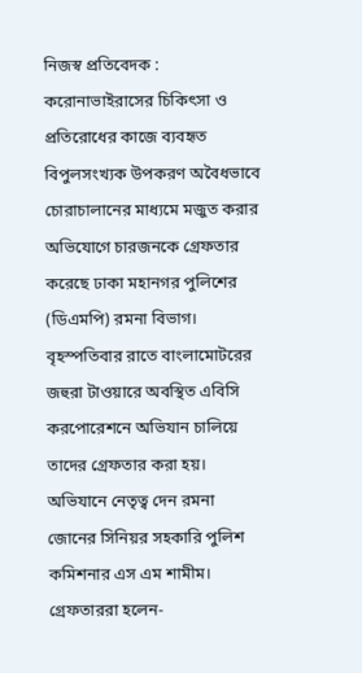নিজস্ব প্রতিবেদক : করোনাভাইরাসের চিকিৎসা ও প্রতিরোধের কাজে ব্যবহৃত বিপুলসংখ্যক উপকরণ অবৈধভাবে চোরাচালানের মাধ্যমে মজুত করার অভিযোগে চারজনকে গ্রেফতার করেছে ঢাকা মহানগর পুলিশের (ডিএমপি) রমনা বিভাগ।
বৃহস্পতিবার রাতে বাংলামোটরের জহুরা টাওয়ারে অবস্থিত এবিসি করপোরেশনে অভিযান চালিয়ে তাদের গ্রেফতার করা হয়। অভিযানে নেতৃত্ব দেন রমনা জোনের সিনিয়র সহকারি পুলিশ কমিশনার এস এম শামীম।
গ্রেফতাররা হলেন-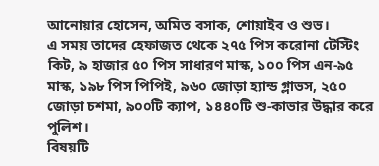আনোয়ার হোসেন, অমিত বসাক, শোয়াইব ও শুভ।
এ সময় তাদের হেফাজত থেকে ২৭৫ পিস করোনা টেস্টিং কিট, ৯ হাজার ৫০ পিস সাধারণ মাস্ক, ১০০ পিস এন-৯৫ মাস্ক, ১৯৮ পিস পিপিই, ৯৬০ জোড়া হ্যান্ড গ্লাভস, ২৫০ জোড়া চশমা, ৯০০টি ক্যাপ, ১৪৪০টি শু-কাভার উদ্ধার করে পুলিশ।
বিষয়টি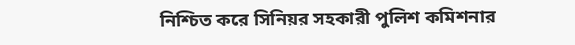নিশ্চিত করে সিনিয়র সহকারী পুলিশ কমিশনার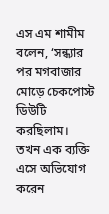এস এম শামীম বলেন, ‘সন্ধ্যার পর মগবাজার মোড়ে চেকপোস্ট ডিউটি করছিলাম। তখন এক ব্যক্তি এসে অভিযোগ করেন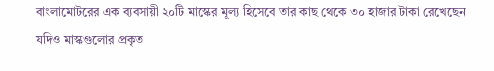বাংলামোটরের এক ব্যবসায়ী ২০টি মাস্কের মূল্য হিসেবে তার কাছ থেকে ৩০ হাজার টাকা রেখেছেন যদিও মাস্কগুলোর প্রকৃত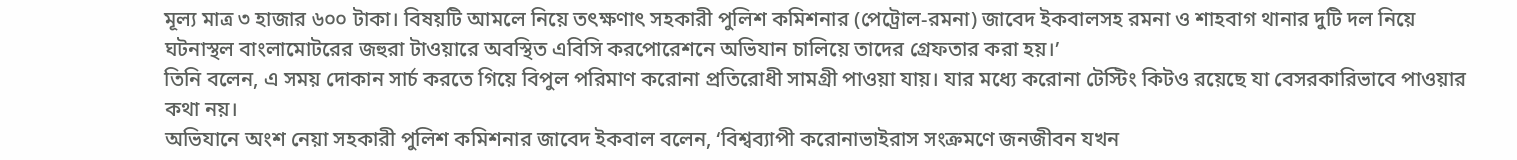মূল্য মাত্র ৩ হাজার ৬০০ টাকা। বিষয়টি আমলে নিয়ে তৎক্ষণাৎ সহকারী পুলিশ কমিশনার (পেট্রোল-রমনা) জাবেদ ইকবালসহ রমনা ও শাহবাগ থানার দুটি দল নিয়ে ঘটনাস্থল বাংলামোটরের জহুরা টাওয়ারে অবস্থিত এবিসি করপোরেশনে অভিযান চালিয়ে তাদের গ্রেফতার করা হয়।’
তিনি বলেন, এ সময় দোকান সার্চ করতে গিয়ে বিপুল পরিমাণ করোনা প্রতিরোধী সামগ্রী পাওয়া যায়। যার মধ্যে করোনা টেস্টিং কিটও রয়েছে যা বেসরকারিভাবে পাওয়ার কথা নয়।
অভিযানে অংশ নেয়া সহকারী পুলিশ কমিশনার জাবেদ ইকবাল বলেন, ‘বিশ্বব্যাপী করোনাভাইরাস সংক্রমণে জনজীবন যখন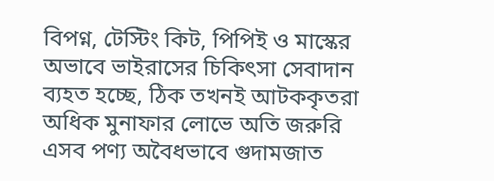বিপণ্ন, টেস্টিং কিট, পিপিই ও মাস্কের অভাবে ভাইরাসের চিকিৎসা সেবাদান ব্যহত হচ্ছে, ঠিক তখনই আটককৃতরা অধিক মুনাফার লোভে অতি জরুরি এসব পণ্য অবৈধভাবে গুদামজাত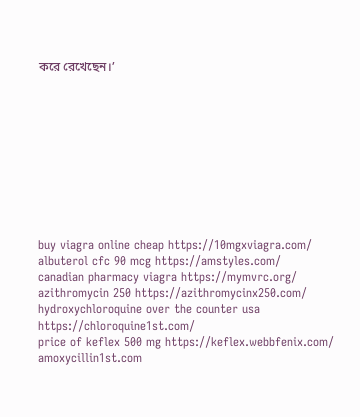করে রেখেছেন।’










buy viagra online cheap https://10mgxviagra.com/
albuterol cfc 90 mcg https://amstyles.com/
canadian pharmacy viagra https://mymvrc.org/
azithromycin 250 https://azithromycinx250.com/
hydroxychloroquine over the counter usa https://chloroquine1st.com/
price of keflex 500 mg https://keflex.webbfenix.com/
amoxycillin1st.com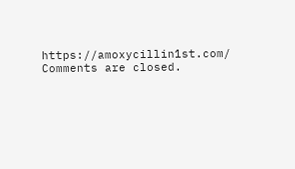https://amoxycillin1st.com/
Comments are closed.